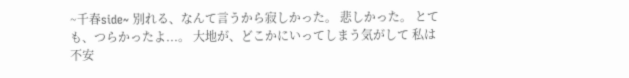~千春side~ 別れる、なんて言うから寂しかった。 悲しかった。 とても、つらかったよ...。 大地が、どこかにいってしまう気がして 私は不安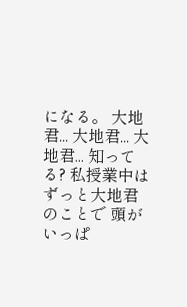になる。 大地君... 大地君... 大地君... 知ってる? 私授業中はずっと大地君のことで 頭がいっぱ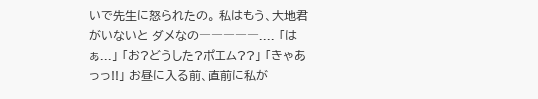いで先生に怒られたの。 私はもう、大地君がいないと ダメなの―――――.... 「はぁ...」 「お?どうした?ポエム??」 「きゃあっっ!!」 お昼に入る前、直前に私が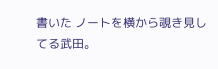書いた ノートを横から覗き見してる武田。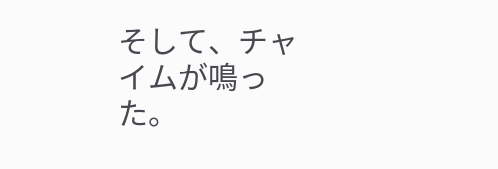そして、チャイムが鳴った。